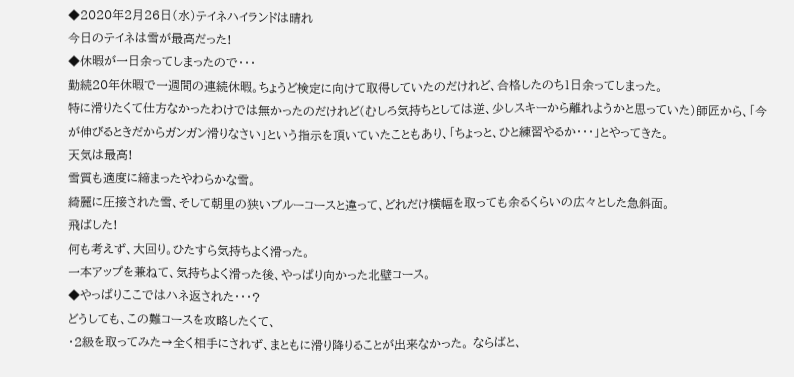◆2020年2月26日(水)テイネハイランドは晴れ
今日のテイネは雪が最高だった!
◆休暇が一日余ってしまったので・・・
勤続20年休暇で一週間の連続休暇。ちょうど検定に向けて取得していたのだけれど、合格したのち1日余ってしまった。
特に滑りたくて仕方なかったわけでは無かったのだけれど(むしろ気持ちとしては逆、少しスキーから離れようかと思っていた)師匠から、「今が伸びるときだからガンガン滑りなさい」という指示を頂いていたこともあり、「ちょっと、ひと練習やるか・・・」とやってきた。
天気は最高!
雪質も適度に締まったやわらかな雪。
綺麗に圧接された雪、そして朝里の狭いブルーコースと違って、どれだけ横幅を取っても余るくらいの広々とした急斜面。
飛ばした!
何も考えず、大回り。ひたすら気持ちよく滑った。
一本アップを兼ねて、気持ちよく滑った後、やっぱり向かった北壁コース。
◆やっぱりここではハネ返された・・・?
どうしても、この難コースを攻略したくて、
・2級を取ってみた→全く相手にされず、まともに滑り降りることが出来なかった。 ならばと、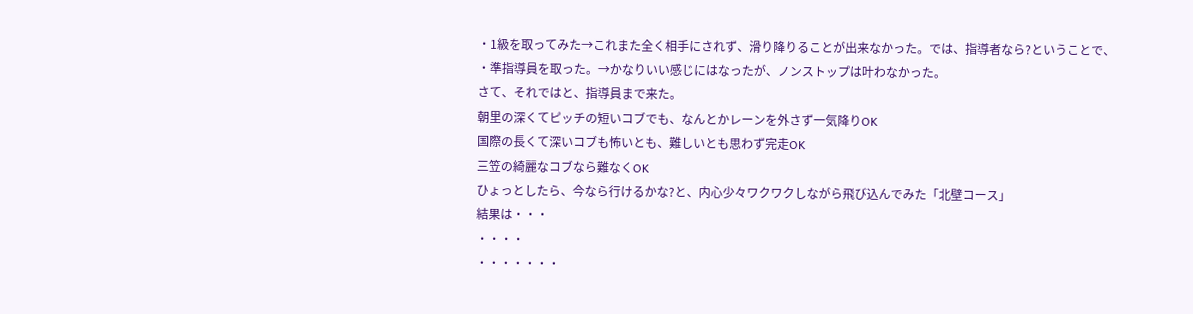・1級を取ってみた→これまた全く相手にされず、滑り降りることが出来なかった。では、指導者なら?ということで、
・準指導員を取った。→かなりいい感じにはなったが、ノンストップは叶わなかった。
さて、それではと、指導員まで来た。
朝里の深くてピッチの短いコブでも、なんとかレーンを外さず一気降りOK
国際の長くて深いコブも怖いとも、難しいとも思わず完走OK
三笠の綺麗なコブなら難なくOK
ひょっとしたら、今なら行けるかな?と、内心少々ワクワクしながら飛び込んでみた「北壁コース」
結果は・・・
・・・・
・・・・・・・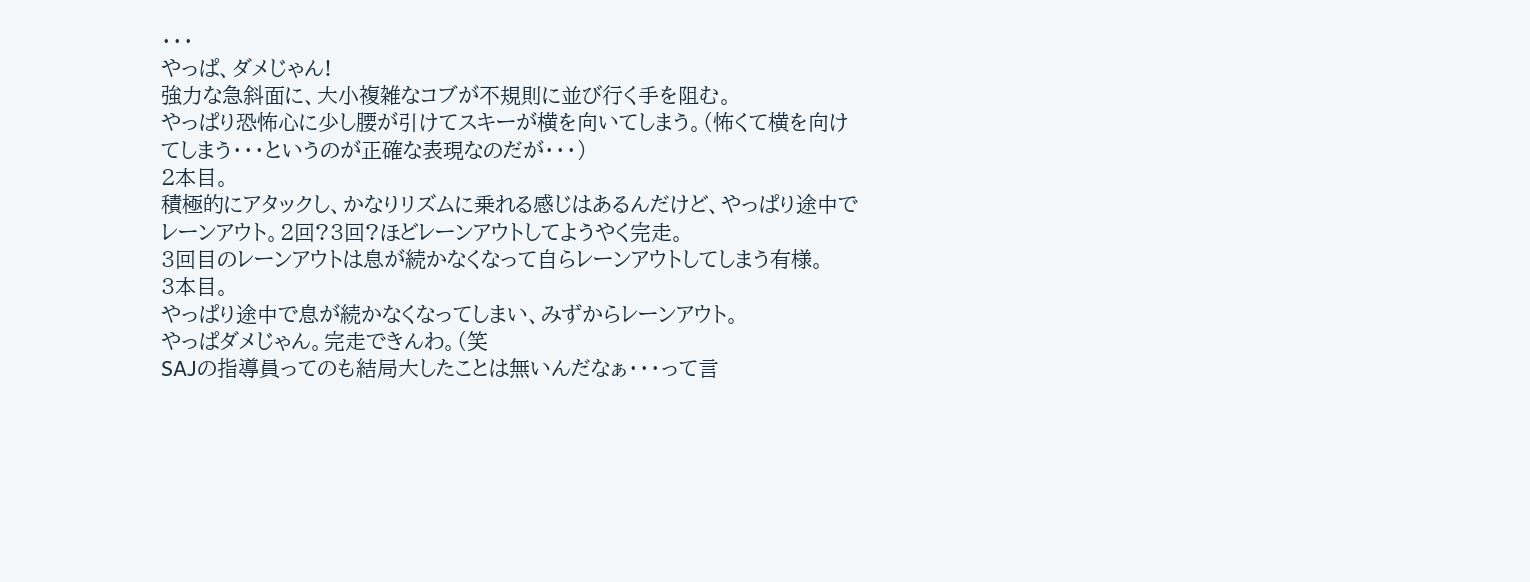・・・
やっぱ、ダメじゃん!
強力な急斜面に、大小複雑なコブが不規則に並び行く手を阻む。
やっぱり恐怖心に少し腰が引けてスキーが横を向いてしまう。(怖くて横を向けてしまう・・・というのが正確な表現なのだが・・・)
2本目。
積極的にアタックし、かなりリズムに乗れる感じはあるんだけど、やっぱり途中でレーンアウト。2回?3回?ほどレーンアウトしてようやく完走。
3回目のレーンアウトは息が続かなくなって自らレーンアウトしてしまう有様。
3本目。
やっぱり途中で息が続かなくなってしまい、みずからレーンアウト。
やっぱダメじゃん。完走できんわ。(笑
SAJの指導員ってのも結局大したことは無いんだなぁ・・・って言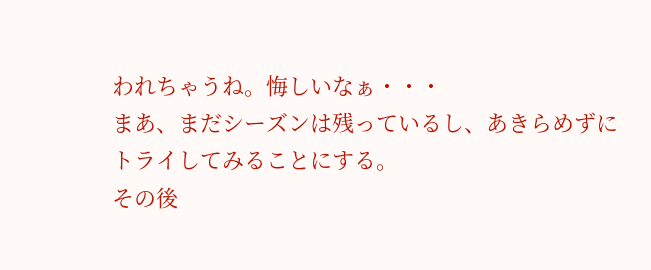われちゃうね。悔しいなぁ・・・
まあ、まだシーズンは残っているし、あきらめずにトライしてみることにする。
その後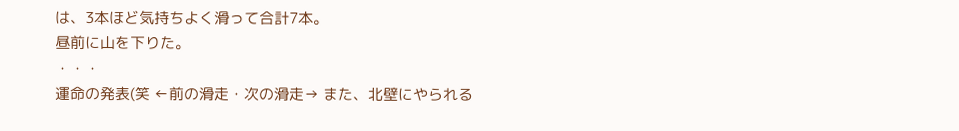は、3本ほど気持ちよく滑って合計7本。
昼前に山を下りた。
・・・
運命の発表(笑 ←前の滑走・次の滑走→ また、北壁にやられる